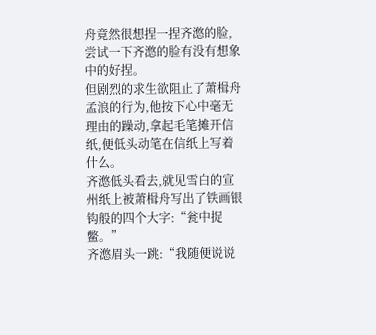舟竟然很想捏一捏齐滺的脸,尝试一下齐滺的脸有没有想象中的好捏。
但剧烈的求生欲阻止了萧楫舟孟浪的行为,他按下心中毫无理由的躁动,拿起毛笔摊开信纸,便低头动笔在信纸上写着什么。
齐滺低头看去,就见雪白的宣州纸上被萧楫舟写出了铁画银钩般的四个大字:“瓮中捉鳖。”
齐滺眉头一跳:“我随便说说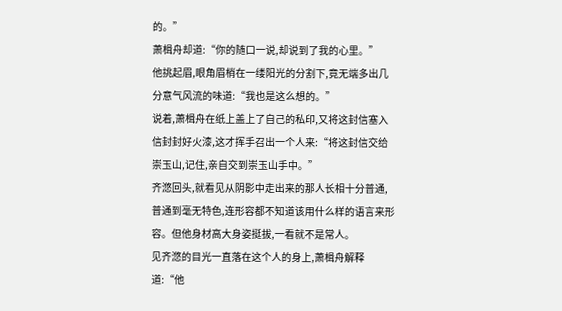的。”
萧楫舟却道:“你的随口一说,却说到了我的心里。”
他挑起眉,眼角眉梢在一缕阳光的分割下,竟无端多出几分意气风流的味道:“我也是这么想的。”
说着,萧楫舟在纸上盖上了自己的私印,又将这封信塞入信封封好火漆,这才挥手召出一个人来:“将这封信交给崇玉山,记住,亲自交到崇玉山手中。”
齐滺回头,就看见从阴影中走出来的那人长相十分普通,普通到毫无特色,连形容都不知道该用什么样的语言来形容。但他身材高大身姿挺拔,一看就不是常人。
见齐滺的目光一直落在这个人的身上,萧楫舟解释道:“他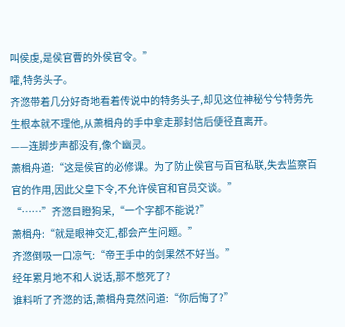叫侯虔,是侯官曹的外侯官令。”
嚯,特务头子。
齐滺带着几分好奇地看着传说中的特务头子,却见这位神秘兮兮特务先生根本就不理他,从萧楫舟的手中拿走那封信后便径直离开。
——连脚步声都没有,像个幽灵。
萧楫舟道:“这是侯官的必修课。为了防止侯官与百官私联,失去监察百官的作用,因此父皇下令,不允许侯官和官员交谈。”
“……”齐滺目瞪狗呆,“一个字都不能说?”
萧楫舟:“就是眼神交汇,都会产生问题。”
齐滺倒吸一口凉气:“帝王手中的剑果然不好当。”
经年累月地不和人说话,那不憋死了?
谁料听了齐滺的话,萧楫舟竟然问道:“你后悔了?”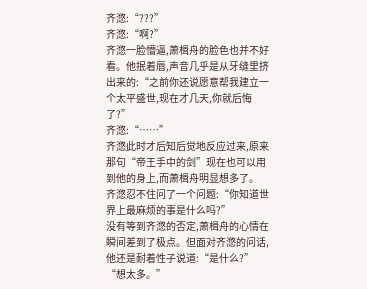齐滺:“???”
齐滺:“啊?”
齐滺一脸懵逼,萧楫舟的脸色也并不好看。他抿着唇,声音几乎是从牙缝里挤出来的:“之前你还说愿意帮我建立一个太平盛世,现在才几天,你就后悔了?”
齐滺:“……”
齐滺此时才后知后觉地反应过来,原来那句“帝王手中的剑”现在也可以用到他的身上,而萧楫舟明显想多了。
齐滺忍不住问了一个问题:“你知道世界上最麻烦的事是什么吗?”
没有等到齐滺的否定,萧楫舟的心情在瞬间差到了极点。但面对齐滺的问话,他还是耐着性子说道:“是什么?”
“想太多。”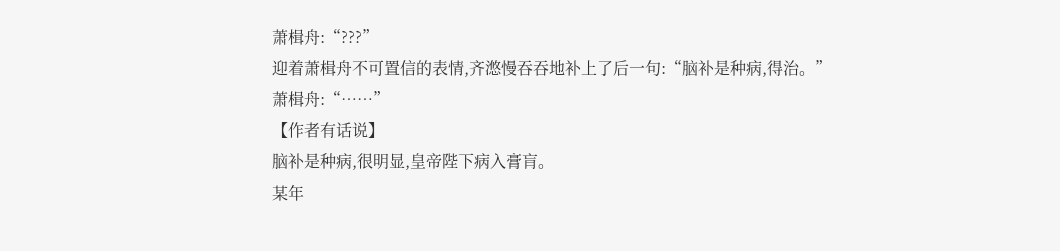萧楫舟:“???”
迎着萧楫舟不可置信的表情,齐滺慢吞吞地补上了后一句:“脑补是种病,得治。”
萧楫舟:“……”
【作者有话说】
脑补是种病,很明显,皇帝陛下病入膏肓。
某年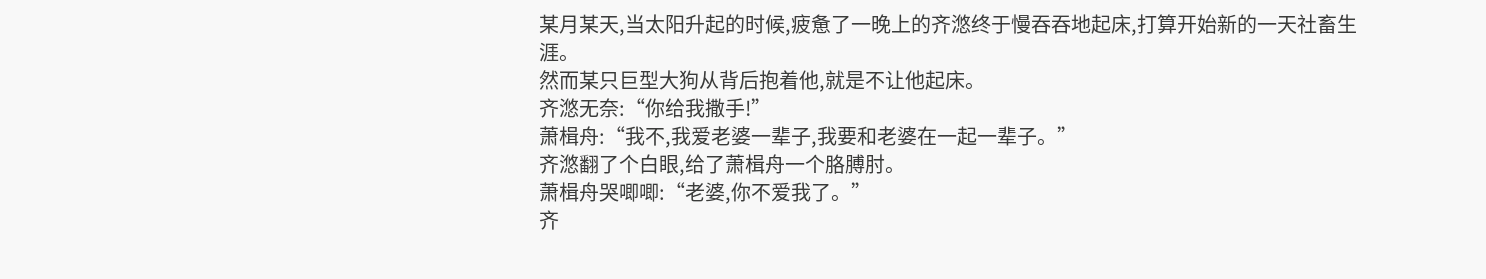某月某天,当太阳升起的时候,疲惫了一晚上的齐滺终于慢吞吞地起床,打算开始新的一天社畜生涯。
然而某只巨型大狗从背后抱着他,就是不让他起床。
齐滺无奈:“你给我撒手!”
萧楫舟:“我不,我爱老婆一辈子,我要和老婆在一起一辈子。”
齐滺翻了个白眼,给了萧楫舟一个胳膊肘。
萧楫舟哭唧唧:“老婆,你不爱我了。”
齐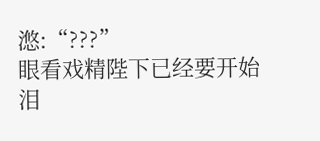滺:“???”
眼看戏精陛下已经要开始泪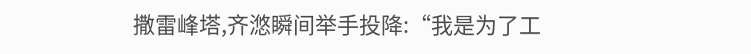撒雷峰塔,齐滺瞬间举手投降:“我是为了工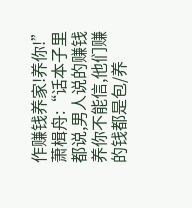作赚钱养家!养你!”
萧楫舟:“话本子里都说,男人说的赚钱养你不能信,他们赚的钱都是包/养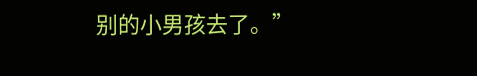别的小男孩去了。”